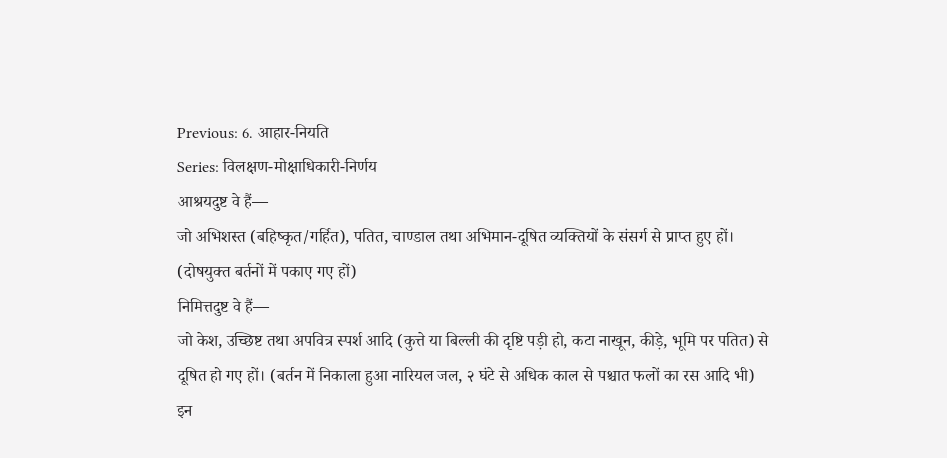Previous: 6. आहार-नियति
Series: विलक्षण-मोक्षाधिकारी-निर्णय
आश्रयदुष्ट वे हैं—
जो अभिशस्त (बहिष्कृत/गर्हित), पतित, चाण्डाल तथा अभिमान-दूषित व्यक्तियों के संसर्ग से प्राप्त हुए हों। (दोषयुक्त बर्तनों में पकाए गए हों)
निमित्तदुष्ट वे हैं—
जो केश, उच्छिष्ट तथा अपवित्र स्पर्श आदि (कुत्ते या बिल्ली की दृष्टि पड़ी हो, कटा नाखून, कीड़े, भूमि पर पतित) से दूषित हो गए हों। (बर्तन में निकाला हुआ नारियल जल, २ घंटे से अधिक काल से पश्चात फलों का रस आदि भी)
इन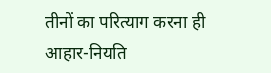तीनों का परित्याग करना ही आहार-नियति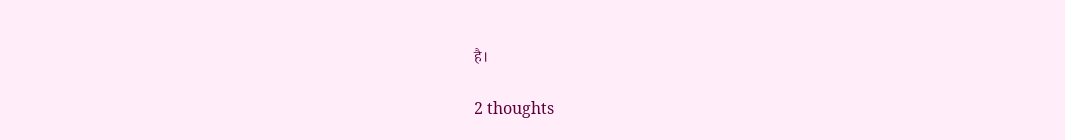है।

2 thoughts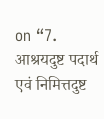on “7. आश्रयदुष्ट पदार्थ एवं निमित्तदुष्ट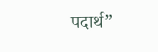पदार्थ”